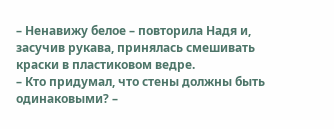– Ненавижу белое – повторила Надя и, засучив рукава, принялась смешивать краски в пластиковом ведре.
– Кто придумал, что стены должны быть одинаковыми? –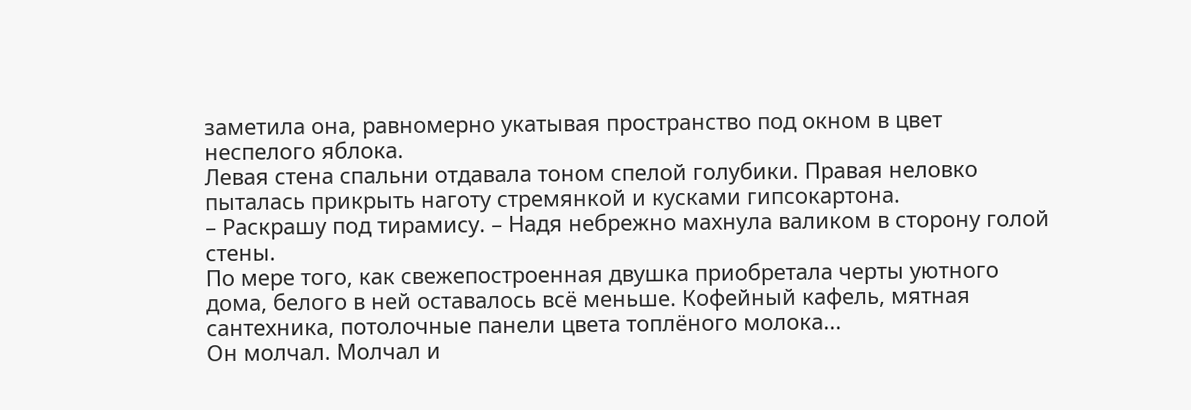заметила она, равномерно укатывая пространство под окном в цвет неспелого яблока.
Левая стена спальни отдавала тоном спелой голубики. Правая неловко пыталась прикрыть наготу стремянкой и кусками гипсокартона.
– Раскрашу под тирамису. – Надя небрежно махнула валиком в сторону голой стены.
По мере того, как свежепостроенная двушка приобретала черты уютного дома, белого в ней оставалось всё меньше. Кофейный кафель, мятная сантехника, потолочные панели цвета топлёного молока...
Он молчал. Молчал и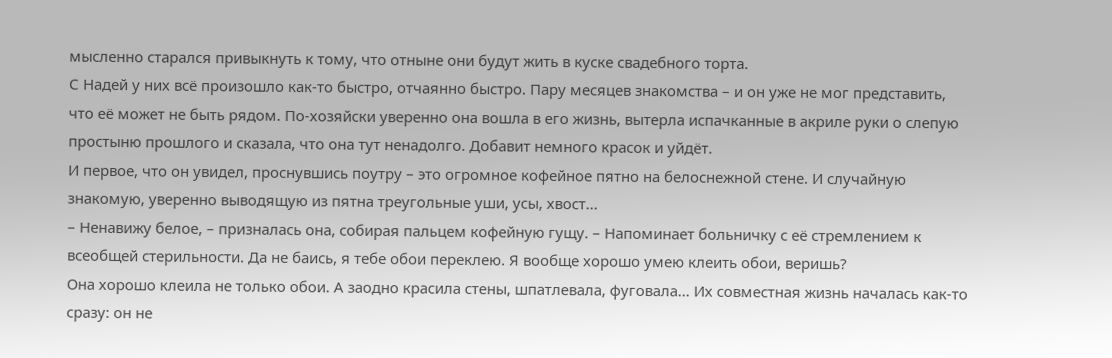мысленно старался привыкнуть к тому, что отныне они будут жить в куске свадебного торта.
С Надей у них всё произошло как-то быстро, отчаянно быстро. Пару месяцев знакомства – и он уже не мог представить, что её может не быть рядом. По-хозяйски уверенно она вошла в его жизнь, вытерла испачканные в акриле руки о слепую простыню прошлого и сказала, что она тут ненадолго. Добавит немного красок и уйдёт.
И первое, что он увидел, проснувшись поутру – это огромное кофейное пятно на белоснежной стене. И случайную знакомую, уверенно выводящую из пятна треугольные уши, усы, хвост...
– Ненавижу белое, – призналась она, собирая пальцем кофейную гущу. – Напоминает больничку с её стремлением к всеобщей стерильности. Да не баись, я тебе обои переклею. Я вообще хорошо умею клеить обои, веришь?
Она хорошо клеила не только обои. А заодно красила стены, шпатлевала, фуговала... Их совместная жизнь началась как-то сразу: он не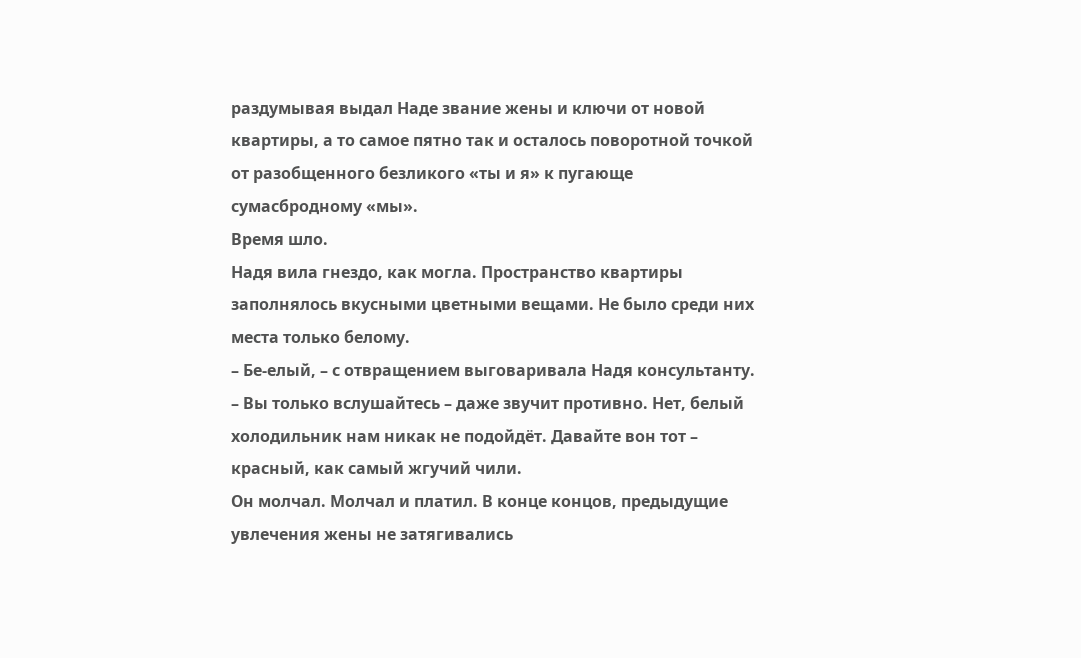раздумывая выдал Наде звание жены и ключи от новой квартиры, а то самое пятно так и осталось поворотной точкой от разобщенного безликого «ты и я» к пугающе сумасбродному «мы».
Время шло.
Надя вила гнездо, как могла. Пространство квартиры заполнялось вкусными цветными вещами. Не было среди них места только белому.
– Бе-елый, – с отвращением выговаривала Надя консультанту. – Вы только вслушайтесь – даже звучит противно. Нет, белый холодильник нам никак не подойдёт. Давайте вон тот – красный, как самый жгучий чили.
Он молчал. Молчал и платил. В конце концов, предыдущие увлечения жены не затягивались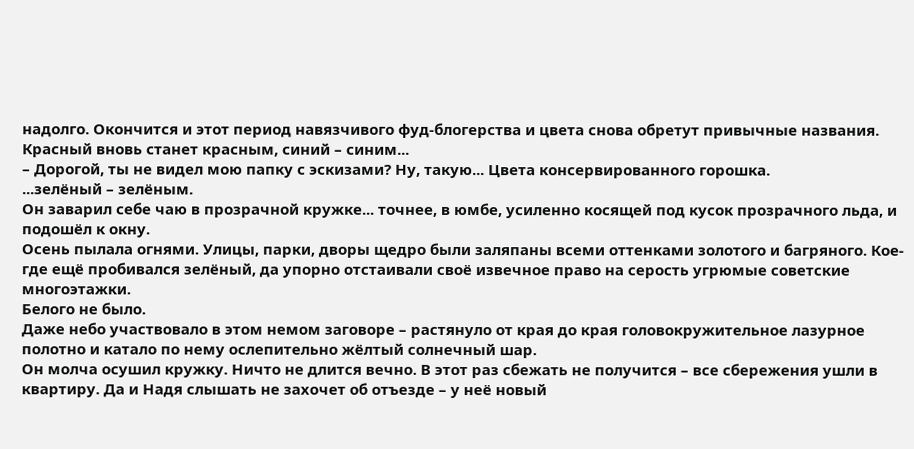надолго. Окончится и этот период навязчивого фуд-блогерства и цвета снова обретут привычные названия. Красный вновь станет красным, синий – синим...
– Дорогой, ты не видел мою папку с эскизами? Ну, такую... Цвета консервированного горошка.
...зелёный – зелёным.
Он заварил себе чаю в прозрачной кружке... точнее, в юмбе, усиленно косящей под кусок прозрачного льда, и подошёл к окну.
Осень пылала огнями. Улицы, парки, дворы щедро были заляпаны всеми оттенками золотого и багряного. Кое-где ещё пробивался зелёный, да упорно отстаивали своё извечное право на серость угрюмые советские многоэтажки.
Белого не было.
Даже небо участвовало в этом немом заговоре – растянуло от края до края головокружительное лазурное полотно и катало по нему ослепительно жёлтый солнечный шар.
Он молча осушил кружку. Ничто не длится вечно. В этот раз сбежать не получится – все сбережения ушли в квартиру. Да и Надя слышать не захочет об отъезде – у неё новый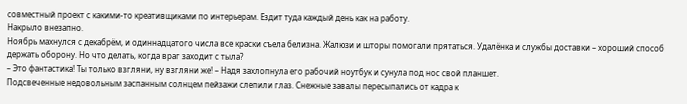совместный проект с какими-то креативщиками по интерьерам. Ездит туда каждый день как на работу.
Накрыло внезапно.
Ноябрь махнулся с декабрём, и одиннадцатого числа все краски съела белизна. Жалюзи и шторы помогали прятаться. Удалёнка и службы доставки – хороший способ держать оборону. Но что делать, когда враг заходит с тыла?
– Это фантастика! Ты только взгляни, ну взгляни же! – Надя захлопнула его рабочий ноутбук и сунула под нос свой планшет.
Подсвеченные недовольным заспанным солнцем пейзажи слепили глаз. Снежные завалы пересыпались от кадра к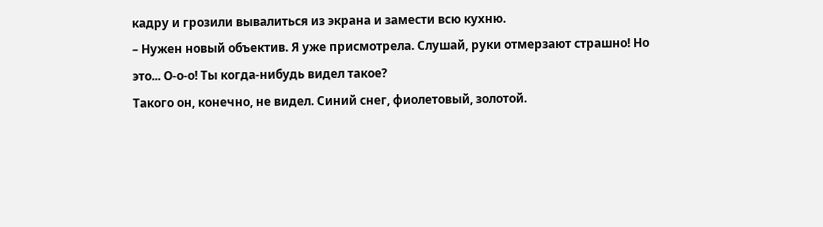кадру и грозили вывалиться из экрана и замести всю кухню.
– Нужен новый объектив. Я уже присмотрела. Слушай, руки отмерзают страшно! Но это... О-о-о! Ты когда-нибудь видел такое?
Такого он, конечно, не видел. Синий снег, фиолетовый, золотой.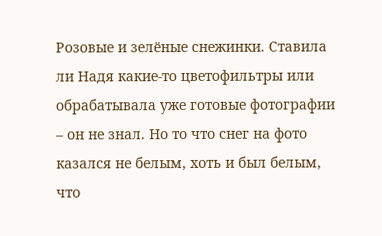Розовые и зелёные снежинки. Ставила ли Надя какие-то цветофильтры или обрабатывала уже готовые фотографии – он не знал. Но то что снег на фото казался не белым, хоть и был белым, что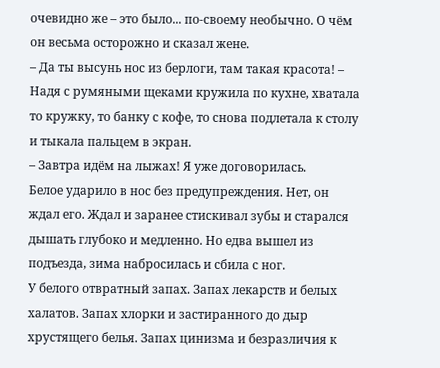очевидно же – это было... по-своему необычно. О чём он весьма осторожно и сказал жене.
– Да ты высунь нос из берлоги, там такая красота! – Надя с румяными щеками кружила по кухне, хватала то кружку, то банку с кофе, то снова подлетала к столу и тыкала пальцем в экран.
– Завтра идём на лыжах! Я уже договорилась.
Белое ударило в нос без предупреждения. Нет, он ждал его. Ждал и заранее стискивал зубы и старался дышать глубоко и медленно. Но едва вышел из подъезда, зима набросилась и сбила с ног.
У белого отвратный запах. Запах лекарств и белых халатов. Запах хлорки и застиранного до дыр хрустящего белья. Запах цинизма и безразличия к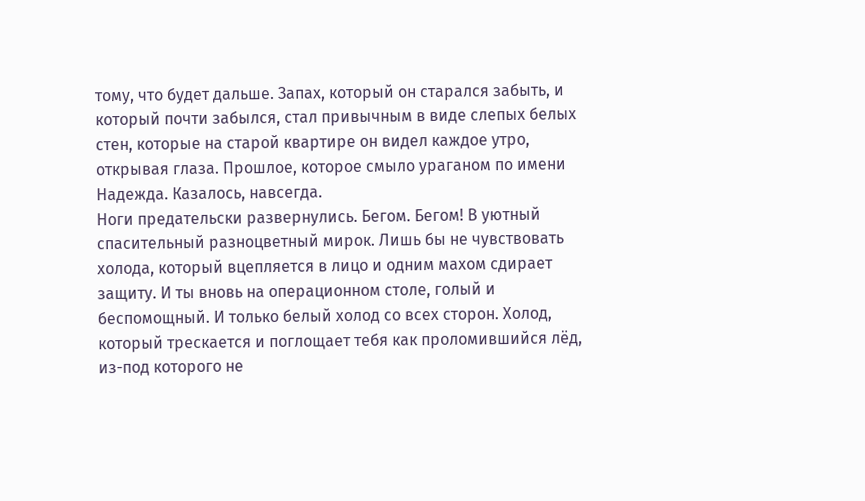тому, что будет дальше. Запах, который он старался забыть, и который почти забылся, стал привычным в виде слепых белых стен, которые на старой квартире он видел каждое утро, открывая глаза. Прошлое, которое смыло ураганом по имени Надежда. Казалось, навсегда.
Ноги предательски развернулись. Бегом. Бегом! В уютный спасительный разноцветный мирок. Лишь бы не чувствовать холода, который вцепляется в лицо и одним махом сдирает защиту. И ты вновь на операционном столе, голый и беспомощный. И только белый холод со всех сторон. Холод, который трескается и поглощает тебя как проломившийся лёд, из-под которого не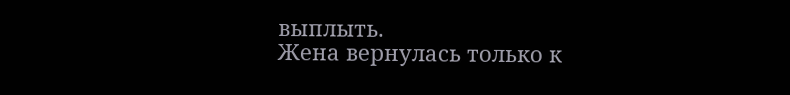выплыть.
Жена вернулась только к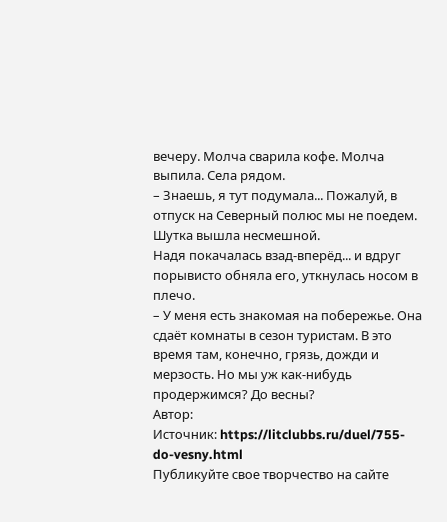вечеру. Молча сварила кофе. Молча выпила. Села рядом.
– Знаешь, я тут подумала... Пожалуй, в отпуск на Северный полюс мы не поедем.
Шутка вышла несмешной.
Надя покачалась взад-вперёд... и вдруг порывисто обняла его, уткнулась носом в плечо.
– У меня есть знакомая на побережье. Она сдаёт комнаты в сезон туристам. В это время там, конечно, грязь, дожди и мерзость. Но мы уж как-нибудь продержимся? До весны?
Автор:
Источник: https://litclubbs.ru/duel/755-do-vesny.html
Публикуйте свое творчество на сайте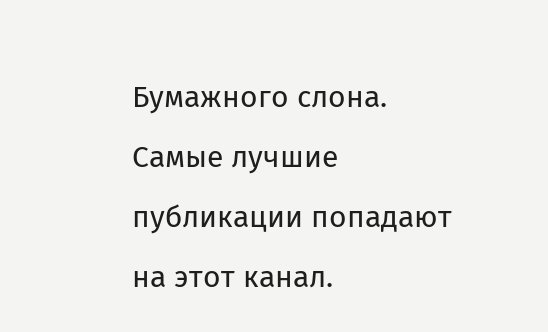Бумажного слона. Самые лучшие публикации попадают на этот канал.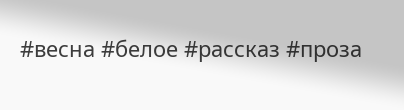#весна #белое #рассказ #проза